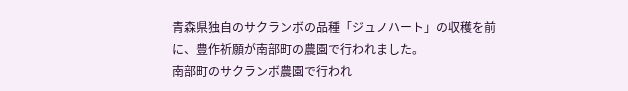青森県独自のサクランボの品種「ジュノハート」の収穫を前に、豊作祈願が南部町の農園で行われました。
南部町のサクランボ農園で行われ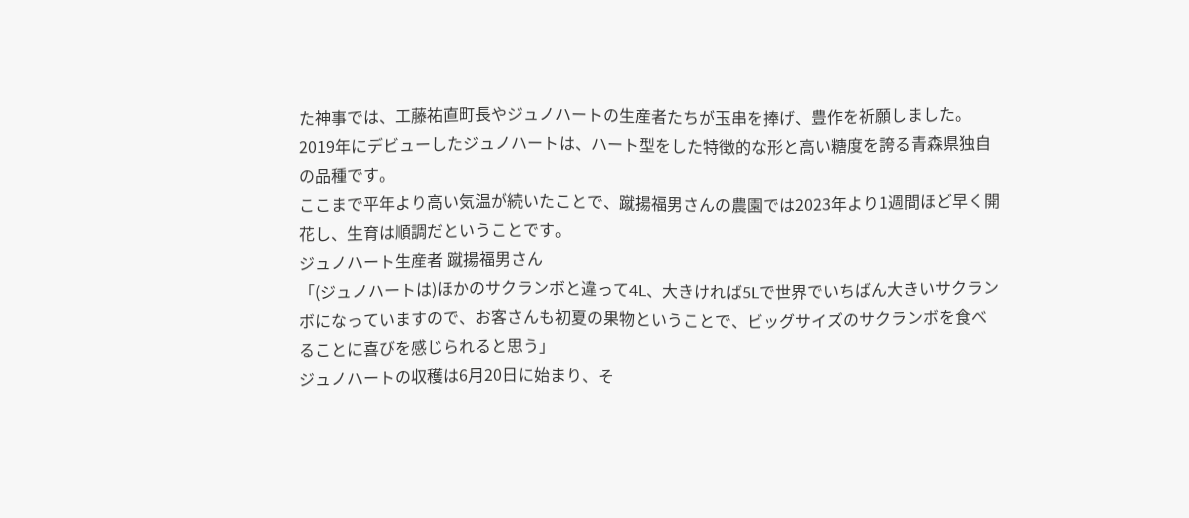た神事では、工藤祐直町長やジュノハートの生産者たちが玉串を捧げ、豊作を祈願しました。
2019年にデビューしたジュノハートは、ハート型をした特徴的な形と高い糖度を誇る青森県独自の品種です。
ここまで平年より高い気温が続いたことで、蹴揚福男さんの農園では2023年より1週間ほど早く開花し、生育は順調だということです。
ジュノハート生産者 蹴揚福男さん
「(ジュノハートは)ほかのサクランボと違って4L、大きければ5Lで世界でいちばん大きいサクランボになっていますので、お客さんも初夏の果物ということで、ビッグサイズのサクランボを食べることに喜びを感じられると思う」
ジュノハートの収穫は6月20日に始まり、そ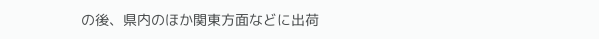の後、県内のほか関東方面などに出荷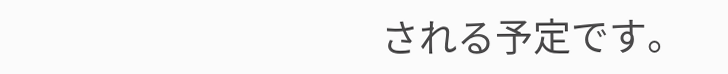される予定です。